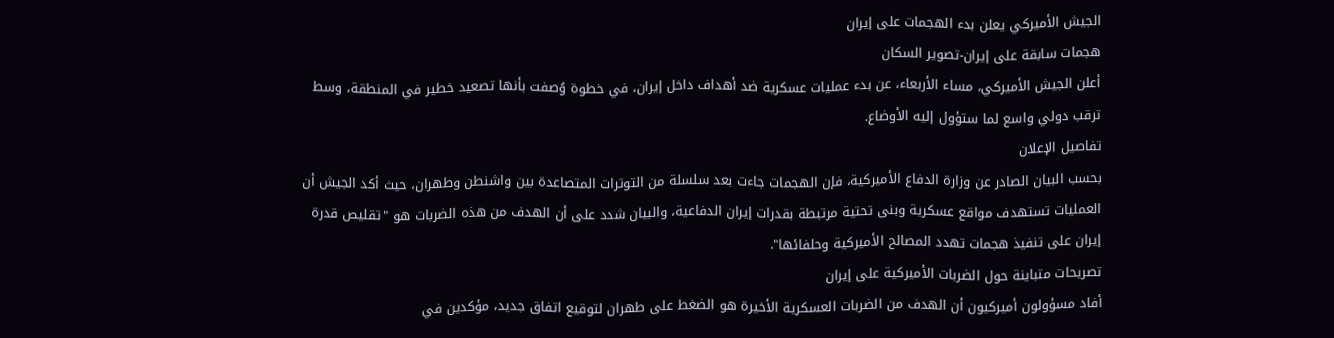الجيش الأميركي يعلن بدء الهجمات على إيران
هجمات سابقة على إيران-تصوير السكان
أعلن الجيش الأميركي، مساء الأربعاء، عن بدء عمليات عسكرية ضد أهداف داخل إيران، في خطوة وُصفت بأنها تصعيد خطير في المنطقة، وسط ترقب دولي واسع لما ستؤول إليه الأوضاع.
تفاصيل الإعلان
بحسب البيان الصادر عن وزارة الدفاع الأميركية، فإن الهجمات جاءت بعد سلسلة من التوترات المتصاعدة بين واشنطن وطهران، حيث أكد الجيش أن العمليات تستهدف مواقع عسكرية وبنى تحتية مرتبطة بقدرات إيران الدفاعية، والبيان شدد على أن الهدف من هذه الضربات هو "تقليص قدرة إيران على تنفيذ هجمات تهدد المصالح الأميركية وحلفائها".
تصريحات متباينة حول الضربات الأميركية على إيران
أفاد مسؤولون أميركيون أن الهدف من الضربات العسكرية الأخيرة هو الضغط على طهران لتوقيع اتفاق جديد، مؤكدين في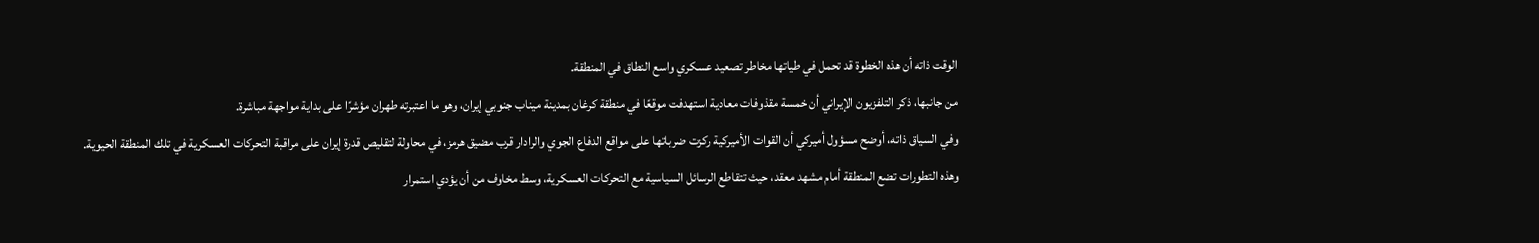الوقت ذاته أن هذه الخطوة قد تحمل في طياتها مخاطر تصعيد عسكري واسع النطاق في المنطقة.
من جانبها، ذكر التلفزيون الإيراني أن خمسة مقذوفات معادية استهدفت موقعًا في منطقة كرغان بمدينة ميناب جنوبي إيران، وهو ما اعتبرته طهران مؤشرًا على بداية مواجهة مباشرة.
وفي السياق ذاته، أوضح مسؤول أميركي أن القوات الأميركية ركزت ضرباتها على مواقع الدفاع الجوي والرادار قرب مضيق هرمز، في محاولة لتقليص قدرة إيران على مراقبة التحركات العسكرية في تلك المنطقة الحيوية.
وهذه التطورات تضع المنطقة أمام مشهد معقد، حيث تتقاطع الرسائل السياسية مع التحركات العسكرية، وسط مخاوف من أن يؤدي استمرار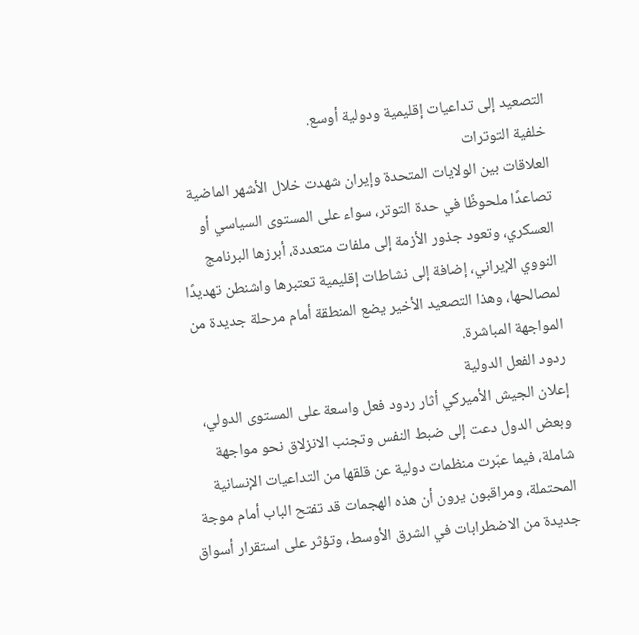التصعيد إلى تداعيات إقليمية ودولية أوسع.
خلفية التوترات
العلاقات بين الولايات المتحدة وإيران شهدت خلال الأشهر الماضية تصاعدًا ملحوظًا في حدة التوتر، سواء على المستوى السياسي أو العسكري، وتعود جذور الأزمة إلى ملفات متعددة، أبرزها البرنامج النووي الإيراني، إضافة إلى نشاطات إقليمية تعتبرها واشنطن تهديدًا لمصالحها، وهذا التصعيد الأخير يضع المنطقة أمام مرحلة جديدة من المواجهة المباشرة.
ردود الفعل الدولية
إعلان الجيش الأميركي أثار ردود فعل واسعة على المستوى الدولي، وبعض الدول دعت إلى ضبط النفس وتجنب الانزلاق نحو مواجهة شاملة، فيما عبّرت منظمات دولية عن قلقها من التداعيات الإنسانية المحتملة، ومراقبون يرون أن هذه الهجمات قد تفتح الباب أمام موجة جديدة من الاضطرابات في الشرق الأوسط، وتؤثر على استقرار أسواق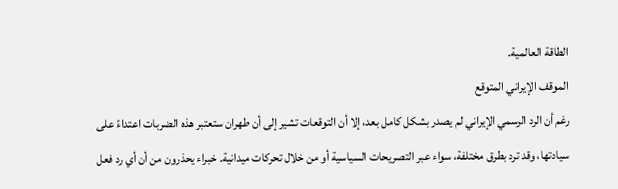الطاقة العالمية.
الموقف الإيراني المتوقع
رغم أن الرد الرسمي الإيراني لم يصدر بشكل كامل بعد، إلا أن التوقعات تشير إلى أن طهران ستعتبر هذه الضربات اعتداءً على سيادتها، وقد ترد بطرق مختلفة، سواء عبر التصريحات السياسية أو من خلال تحركات ميدانية. خبراء يحذرون من أن أي رد فعل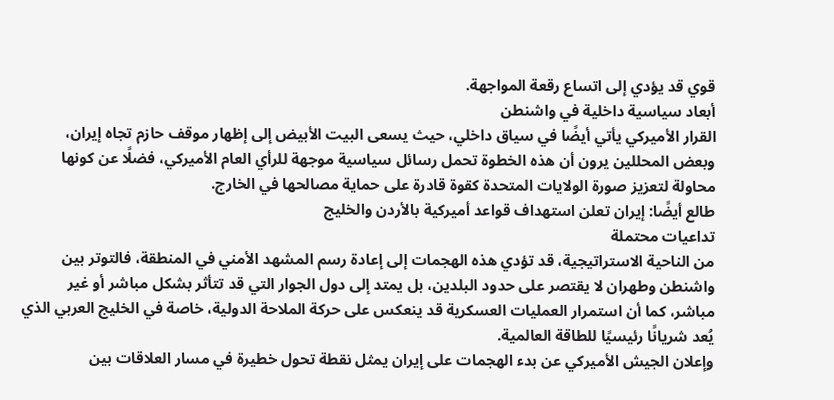قوي قد يؤدي إلى اتساع رقعة المواجهة.
أبعاد سياسية داخلية في واشنطن
القرار الأميركي يأتي أيضًا في سياق داخلي، حيث يسعى البيت الأبيض إلى إظهار موقف حازم تجاه إيران، وبعض المحللين يرون أن هذه الخطوة تحمل رسائل سياسية موجهة للرأي العام الأميركي، فضلًا عن كونها محاولة لتعزيز صورة الولايات المتحدة كقوة قادرة على حماية مصالحها في الخارج.
طالع أيضًا: إيران تعلن استهداف قواعد أميركية بالأردن والخليج
تداعيات محتملة
من الناحية الاستراتيجية، قد تؤدي هذه الهجمات إلى إعادة رسم المشهد الأمني في المنطقة، فالتوتر بين واشنطن وطهران لا يقتصر على حدود البلدين، بل يمتد إلى دول الجوار التي قد تتأثر بشكل مباشر أو غير مباشر، كما أن استمرار العمليات العسكرية قد ينعكس على حركة الملاحة الدولية، خاصة في الخليج العربي الذي يُعد شريانًا رئيسيًا للطاقة العالمية.
وإعلان الجيش الأميركي عن بدء الهجمات على إيران يمثل نقطة تحول خطيرة في مسار العلاقات بين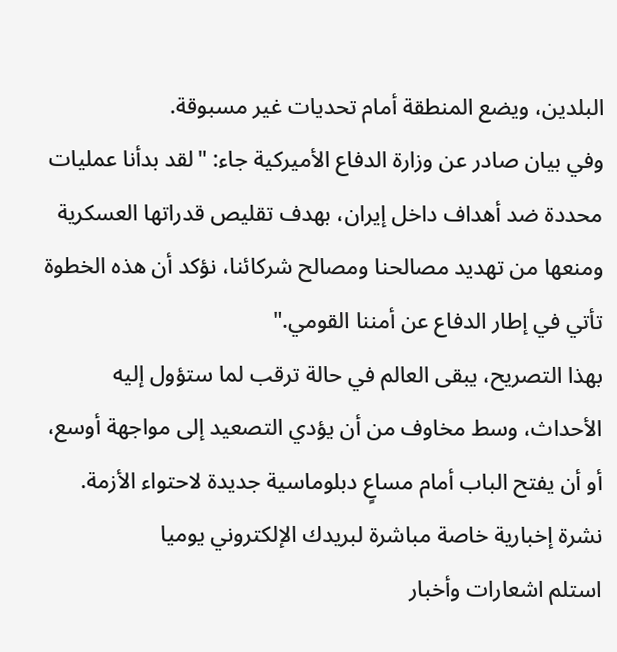البلدين، ويضع المنطقة أمام تحديات غير مسبوقة.
وفي بيان صادر عن وزارة الدفاع الأميركية جاء: "لقد بدأنا عمليات محددة ضد أهداف داخل إيران، بهدف تقليص قدراتها العسكرية ومنعها من تهديد مصالحنا ومصالح شركائنا، نؤكد أن هذه الخطوة تأتي في إطار الدفاع عن أمننا القومي."
بهذا التصريح، يبقى العالم في حالة ترقب لما ستؤول إليه الأحداث، وسط مخاوف من أن يؤدي التصعيد إلى مواجهة أوسع، أو أن يفتح الباب أمام مساعٍ دبلوماسية جديدة لاحتواء الأزمة.
نشرة إخبارية خاصة مباشرة لبريدك الإلكتروني يوميا
استلم اشعارات وأخبار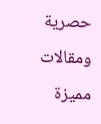حصرية ومقالات مميزة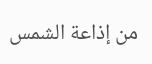من إذاعة الشمس